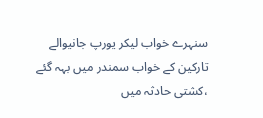سنہرے خواب لیکر یورپ جانیوالے تارکین کے خواب سمندر میں بہہ گئے ،کشتی حادثہ میں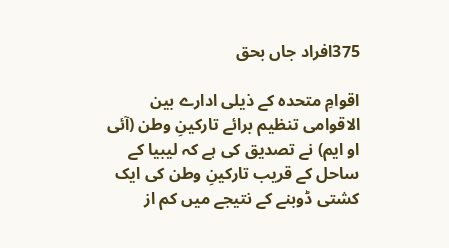375افراد جاں بحق

اقوامِ متحدہ کے ذیلی ادارے بین الاقوامی تنظیم برائے تارکینِ وطن (آئی او ایم) نے تصدیق کی ہے کہ لیبیا کے ساحل کے قریب تارکینِ وطن کی ایک کشتی ڈوبنے کے نتیجے میں کم از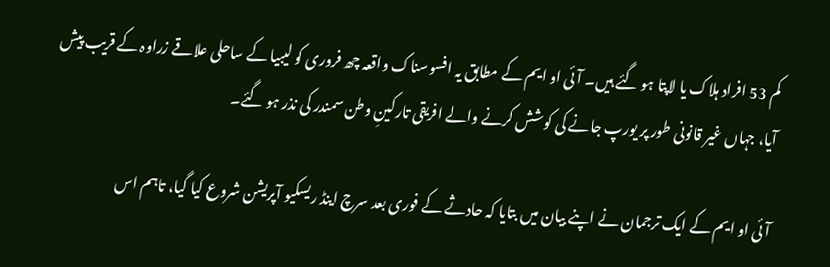کم 53 افراد ہلاک یا لاپتا ہو گئے ہیں۔ آئی او ایم کے مطابق یہ افسوسناک واقعہ چھ فروری کو لیبیا کے ساحلی علاقے زراوہ کے قریب پیش آیا، جہاں غیر قانونی طور پر یورپ جانے کی کوشش کرنے والے افریقی تارکینِ وطن سمندر کی نذر ہو گئے۔

آئی او ایم کے ایک ترجمان نے اپنے بیان میں بتایا کہ حادثے کے فوری بعد سرچ اینڈ ریسکیو آپریشن شروع کیا گیا، تاہم اس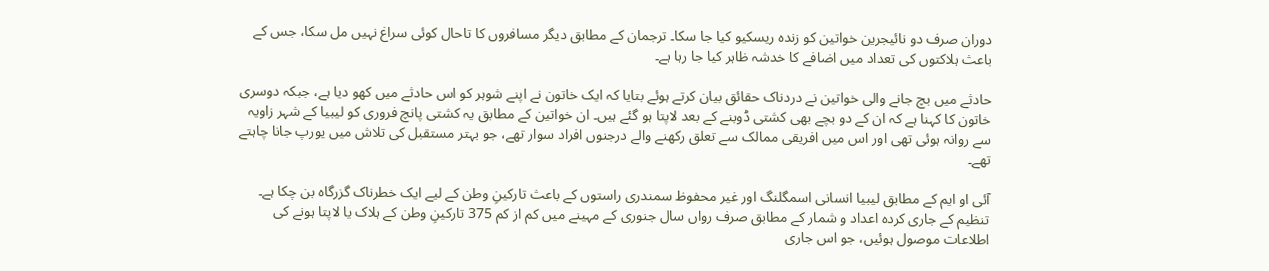دوران صرف دو نائیجرین خواتین کو زندہ ریسکیو کیا جا سکا۔ ترجمان کے مطابق دیگر مسافروں کا تاحال کوئی سراغ نہیں مل سکا، جس کے باعث ہلاکتوں کی تعداد میں اضافے کا خدشہ ظاہر کیا جا رہا ہے۔

حادثے میں بچ جانے والی خواتین نے دردناک حقائق بیان کرتے ہوئے بتایا کہ ایک خاتون نے اپنے شوہر کو اس حادثے میں کھو دیا ہے، جبکہ دوسری خاتون کا کہنا ہے کہ ان کے دو بچے بھی کشتی ڈوبنے کے بعد لاپتا ہو گئے ہیں۔ ان خواتین کے مطابق یہ کشتی پانچ فروری کو لیبیا کے شہر زاویہ سے روانہ ہوئی تھی اور اس میں افریقی ممالک سے تعلق رکھنے والے درجنوں افراد سوار تھے، جو بہتر مستقبل کی تلاش میں یورپ جانا چاہتے تھے۔

آئی او ایم کے مطابق لیبیا انسانی اسمگلنگ اور غیر محفوظ سمندری راستوں کے باعث تارکینِ وطن کے لیے ایک خطرناک گزرگاہ بن چکا ہے۔ تنظیم کے جاری کردہ اعداد و شمار کے مطابق صرف رواں سال جنوری کے مہینے میں کم از کم 375 تارکینِ وطن کے ہلاک یا لاپتا ہونے کی اطلاعات موصول ہوئیں، جو اس جاری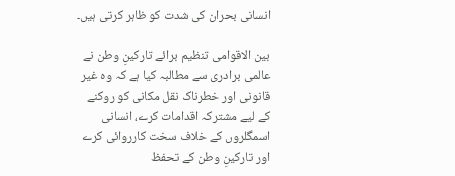انسانی بحران کی شدت کو ظاہر کرتی ہیں۔

بین الاقوامی تنظیم برائے تارکینِ وطن نے عالمی برادری سے مطالبہ کیا ہے کہ وہ غیر قانونی اور خطرناک نقل مکانی کو روکنے کے لیے مشترکہ اقدامات کرے، انسانی اسمگلروں کے خلاف سخت کارروائی کرے اور تارکینِ وطن کے تحفظ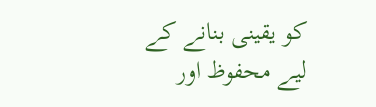کو یقینی بنانے کے لیے محفوظ اور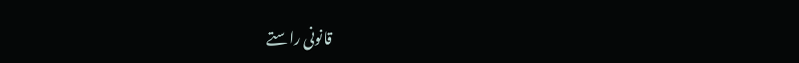قانونی راستے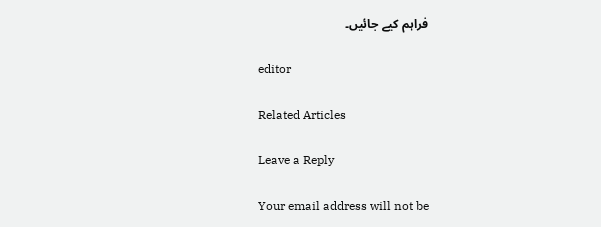فراہم کیے جائیں۔

editor

Related Articles

Leave a Reply

Your email address will not be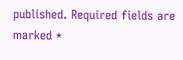published. Required fields are marked *